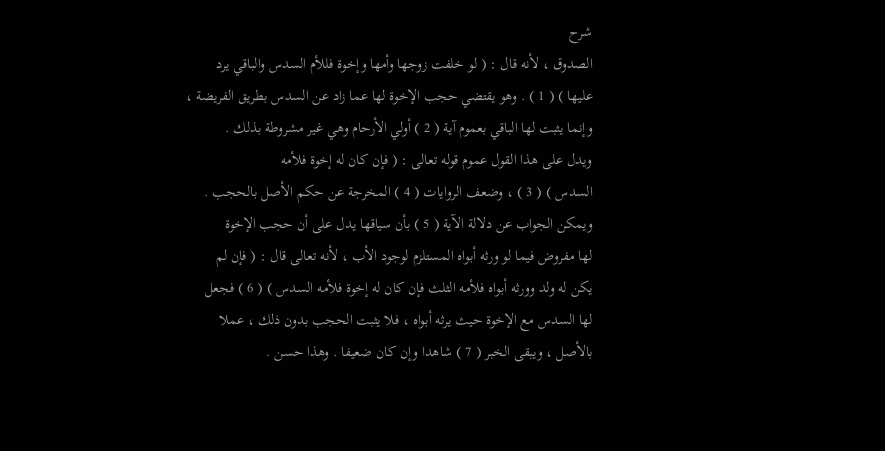شرح
الصدوق ، لأنه قال : ( لو خلفت زوجها وأمها وإخوة فللأم السدس والباقي يرد
عليها ) ( 1 ) . وهو يقتضي حجب الإخوة لها عما زاد عن السدس بطريق الفريضة ،
وإنما يثبت لها الباقي بعموم آية ( 2 ) أولي الأرحام وهي غير مشروطة بذلك .
ويدل على هذا القول عموم قوله تعالى : ( فإن كان له إخوة فلأمه
السدس ) ( 3 ) ، وضعف الروايات ( 4 ) المخرجة عن حكم الأصل بالحجب .
ويمكن الجواب عن دلالة الآية ( 5 ) بأن سياقها يدل على أن حجب الإخوة
لها مفروض فيما لو ورثه أبواه المستلزم لوجود الأب ، لأنه تعالى قال : ( فإن لم
يكن له ولد وورثه أبواه فلأمه الثلث فإن كان له إخوة فلأمه السدس ) ( 6 ) فجعل
لها السدس مع الإخوة حيث يرثه أبواه ، فلا يثبت الحجب بدون ذلك ، عملا
بالأصل ، ويبقى الخبر ( 7 ) شاهدا وإن كان ضعيفا . وهذا حسن .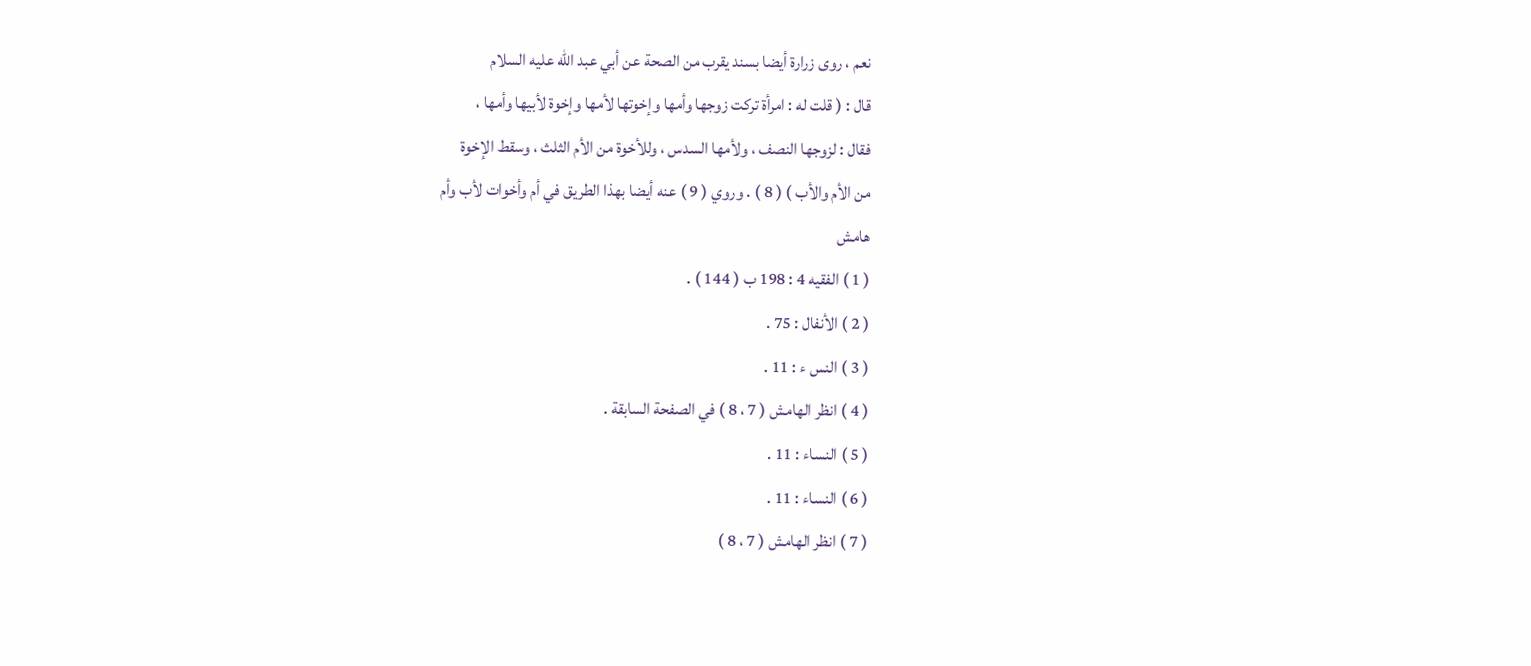نعم ، روى زرارة أيضا بسند يقرب من الصحة عن أبي عبد الله عليه السلام
قال : ( قلت له : امرأة تركت زوجها وأمها وإخوتها لأمها وإخوة لأبيها وأمها ،
فقال : لزوجها النصف ، ولأمها السدس ، وللأخوة من الأم الثلث ، وسقط الإخوة
من الأم والأب ) ( 8 ) . وروي ( 9 ) عنه أيضا بهذا الطريق في أم وأخوات لأب وأم
هامش
( 1 ) الفقيه 4 : 198 ب ( 144 ) .
( 2 ) الأنفال : 75 .
( 3 ) النس ء : 11 .
( 4 ) انظر الهامش ( 7 ، 8 ) في الصفحة السابقة .
( 5 ) النساء : 11 .
( 6 ) النساء : 11 .
( 7 ) انظر الهامش ( 7 ، 8 )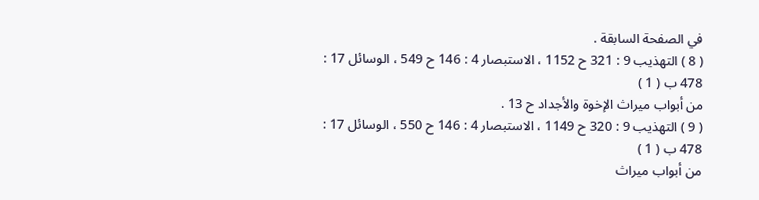في الصفحة السابقة .
( 8 ) التهذيب 9 : 321 ح 1152 ، الاستبصار 4 : 146 ح 549 ، الوسائل 17 : 478 ب ( 1 )
من أبواب ميراث الإخوة والأجداد ح 13 .
( 9 ) التهذيب 9 : 320 ح 1149 ، الاستبصار 4 : 146 ح 550 ، الوسائل 17 : 478 ب ( 1 )
من أبواب ميراث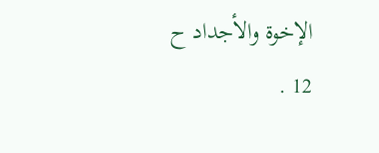الإخوة والأجداد ح 12 .